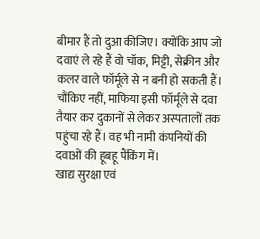बीमार हैं तो दुआ कीजिए। क्योंकि आप जो दवाएं ले रहे हैं वो चॉक, मिट्टी, सेक्रीन और कलर वाले फॉर्मूले से न बनी हो सकती हैं।
चौंकिए नहीं, माफिया इसी फॉर्मूले से दवा तैयार कर दुकानों से लेकर अस्पतालों तक पहुंचा रहे हैं। वह भी नामी कंपनियों की दवाओं की हूबहू पैंकिंग में।
खाद्य सुरक्षा एवं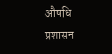औषधि प्रशासन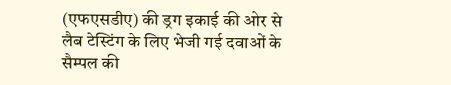(एफएसडीए) की ड्रग इकाई की ओर से लैब टेस्टिंग के लिए भेजी गई दवाओं के सैम्पल की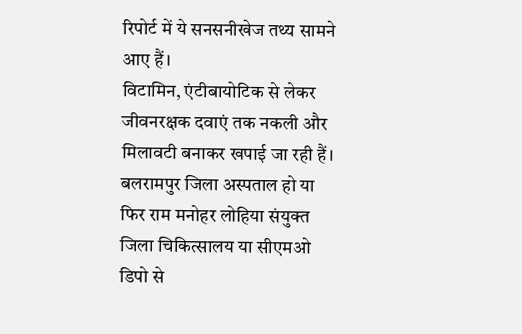रिपोर्ट में ये सनसनीखेज तथ्य सामने आए हैं।
विटामिन, एंटीबायोटिक से लेकर जीवनरक्षक दवाएं तक नकली और मिलावटी बनाकर खपाई जा रही हैं। बलरामपुर जिला अस्पताल हो या फिर राम मनोहर लोहिया संयुक्त जिला चिकित्सालय या सीएमओ डिपो से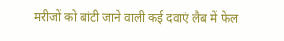मरीजों को बांटी जाने वाली कई दवाएं लैब में फेल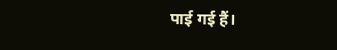पाई गई हैं।